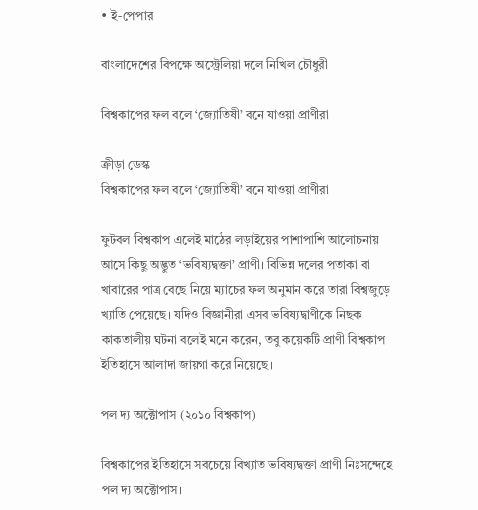• ই-পেপার

বাংলাদেশের বিপক্ষে অস্ট্রেলিয়া দলে নিখিল চৌধুরী

বিশ্বকাপের ফল বলে ‘জ্যোতিষী’ বনে যাওয়া প্রাণীরা

ক্রীড়া ডেস্ক
বিশ্বকাপের ফল বলে ‘জ্যোতিষী’ বনে যাওয়া প্রাণীরা

ফুটবল বিশ্বকাপ এলেই মাঠের লড়াইয়ের পাশাপাশি আলোচনায় আসে কিছু অদ্ভুত ‘ভবিষ্যদ্বক্তা’ প্রাণী। বিভিন্ন দলের পতাকা বা খাবারের পাত্র বেছে নিয়ে ম্যাচের ফল অনুমান করে তারা বিশ্বজুড়ে খ্যাতি পেয়েছে। যদিও বিজ্ঞানীরা এসব ভবিষ্যদ্বাণীকে নিছক কাকতালীয় ঘটনা বলেই মনে করেন, তবু কয়েকটি প্রাণী বিশ্বকাপ ইতিহাসে আলাদা জায়গা করে নিয়েছে।

পল দ্য অক্টোপাস (২০১০ বিশ্বকাপ)

বিশ্বকাপের ইতিহাসে সবচেয়ে বিখ্যাত ভবিষ্যদ্বক্তা প্রাণী নিঃসন্দেহে পল দ্য অক্টোপাস।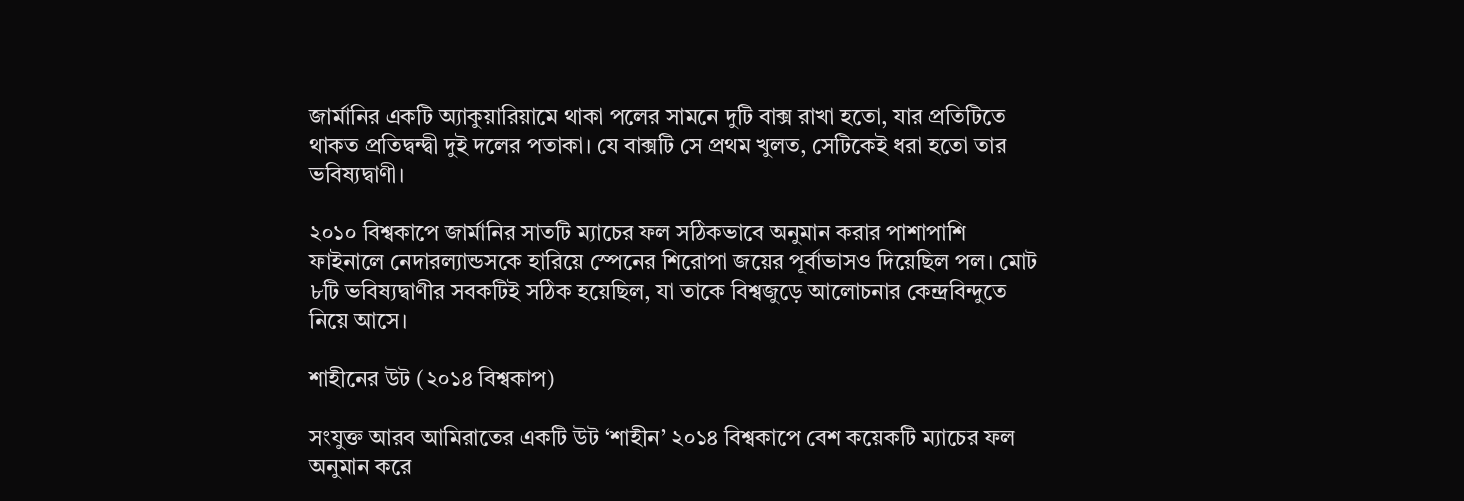জার্মানির একটি অ্যাকুয়ারিয়ামে থাকা পলের সামনে দুটি বাক্স রাখা হতো, যার প্রতিটিতে থাকত প্রতিদ্বন্দ্বী দুই দলের পতাকা। যে বাক্সটি সে প্রথম খুলত, সেটিকেই ধরা হতো তার ভবিষ্যদ্বাণী।

২০১০ বিশ্বকাপে জার্মানির সাতটি ম্যাচের ফল সঠিকভাবে অনুমান করার পাশাপাশি ফাইনালে নেদারল্যান্ডসকে হারিয়ে স্পেনের শিরোপা জয়ের পূর্বাভাসও দিয়েছিল পল। মোট ৮টি ভবিষ্যদ্বাণীর সবকটিই সঠিক হয়েছিল, যা তাকে বিশ্বজুড়ে আলোচনার কেন্দ্রবিন্দুতে নিয়ে আসে।

শাহীনের উট (২০১৪ বিশ্বকাপ)

সংযুক্ত আরব আমিরাতের একটি উট ‘শাহীন’ ২০১৪ বিশ্বকাপে বেশ কয়েকটি ম্যাচের ফল অনুমান করে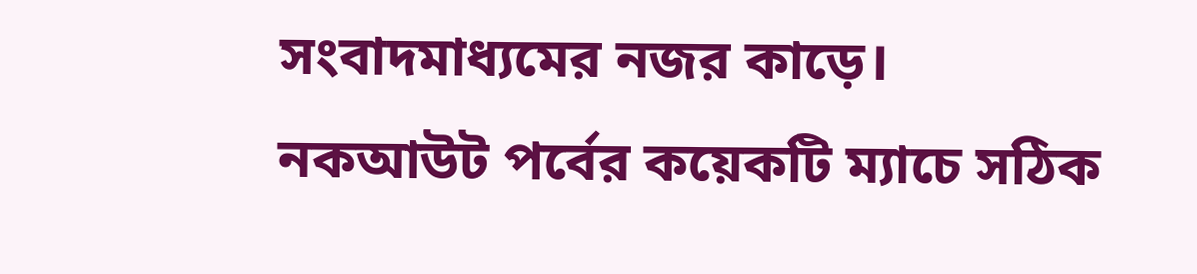সংবাদমাধ্যমের নজর কাড়ে। নকআউট পর্বের কয়েকটি ম্যাচে সঠিক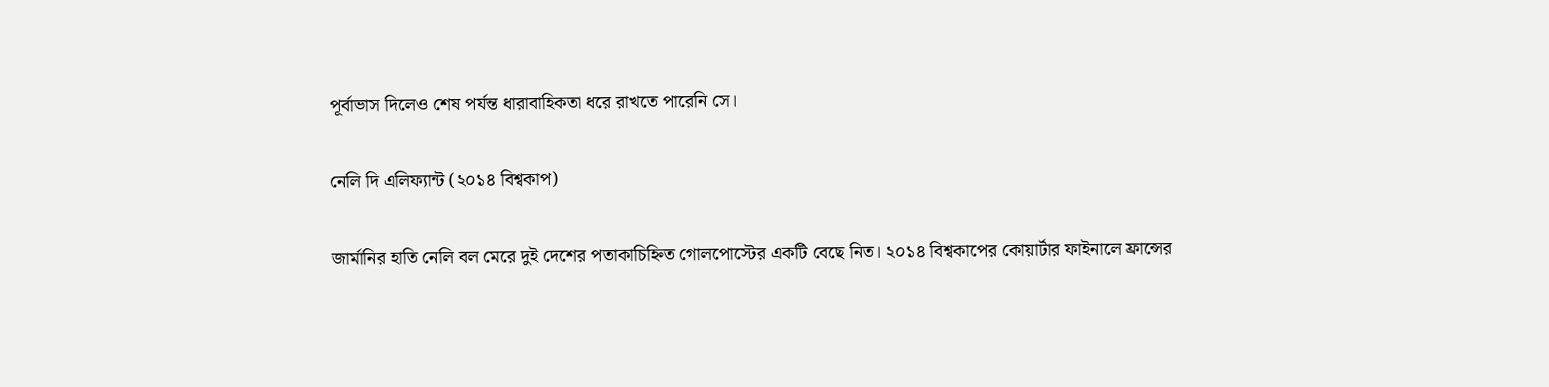পূর্বাভাস দিলেও শেষ পর্যন্ত ধারাবাহিকতা ধরে রাখতে পারেনি সে।

নেলি দি এলিফ্যান্ট (২০১৪ বিশ্বকাপ)

জার্মানির হাতি নেলি বল মেরে দুই দেশের পতাকাচিহ্নিত গোলপোস্টের একটি বেছে নিত। ২০১৪ বিশ্বকাপের কোয়ার্টার ফাইনালে ফ্রান্সের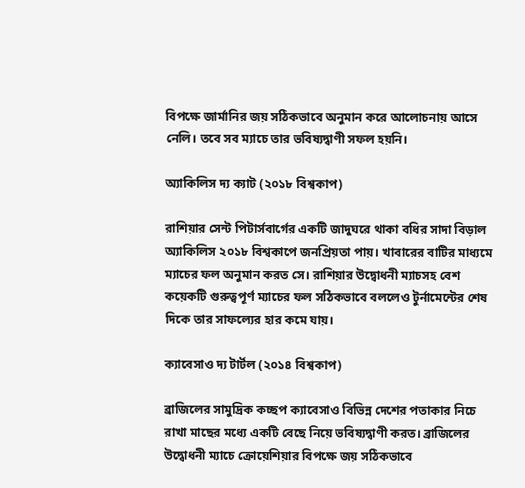বিপক্ষে জার্মানির জয় সঠিকভাবে অনুমান করে আলোচনায় আসে নেলি। তবে সব ম্যাচে তার ভবিষ্যদ্বাণী সফল হয়নি।

অ্যাকিলিস দ্য ক্যাট (২০১৮ বিশ্বকাপ)

রাশিয়ার সেন্ট পিটার্সবার্গের একটি জাদুঘরে থাকা বধির সাদা বিড়াল অ্যাকিলিস ২০১৮ বিশ্বকাপে জনপ্রিয়তা পায়। খাবারের বাটির মাধ্যমে ম্যাচের ফল অনুমান করত সে। রাশিয়ার উদ্বোধনী ম্যাচসহ বেশ কয়েকটি গুরুত্বপূর্ণ ম্যাচের ফল সঠিকভাবে বললেও টুর্নামেন্টের শেষ দিকে তার সাফল্যের হার কমে যায়।

ক্যাবেসাও দ্য টার্টল (২০১৪ বিশ্বকাপ)

ব্রাজিলের সামুদ্রিক কচ্ছপ ক্যাবেসাও বিভিন্ন দেশের পতাকার নিচে রাখা মাছের মধ্যে একটি বেছে নিয়ে ভবিষ্যদ্বাণী করত। ব্রাজিলের উদ্বোধনী ম্যাচে ক্রোয়েশিয়ার বিপক্ষে জয় সঠিকভাবে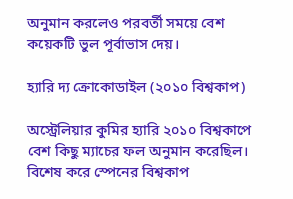অনুমান করলেও পরবর্তী সময়ে বেশ কয়েকটি ভুল পূর্বাভাস দেয়।

হ্যারি দ্য ক্রোকোডাইল (২০১০ বিশ্বকাপ)

অস্ট্রেলিয়ার কুমির হ্যারি ২০১০ বিশ্বকাপে বেশ কিছু ম্যাচের ফল অনুমান করেছিল। বিশেষ করে স্পেনের বিশ্বকাপ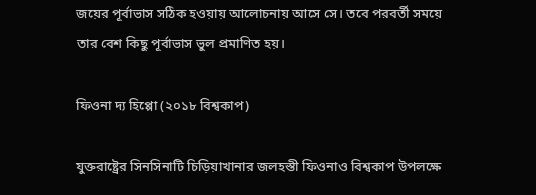জয়ের পূর্বাভাস সঠিক হওয়ায় আলোচনায় আসে সে। তবে পরবর্তী সময়ে তার বেশ কিছু পূর্বাভাস ভুল প্রমাণিত হয়।

ফিওনা দ্য হিপ্পো (২০১৮ বিশ্বকাপ)

যুক্তরাষ্ট্রের সিনসিনাটি চিড়িয়াখানার জলহস্তী ফিওনাও বিশ্বকাপ উপলক্ষে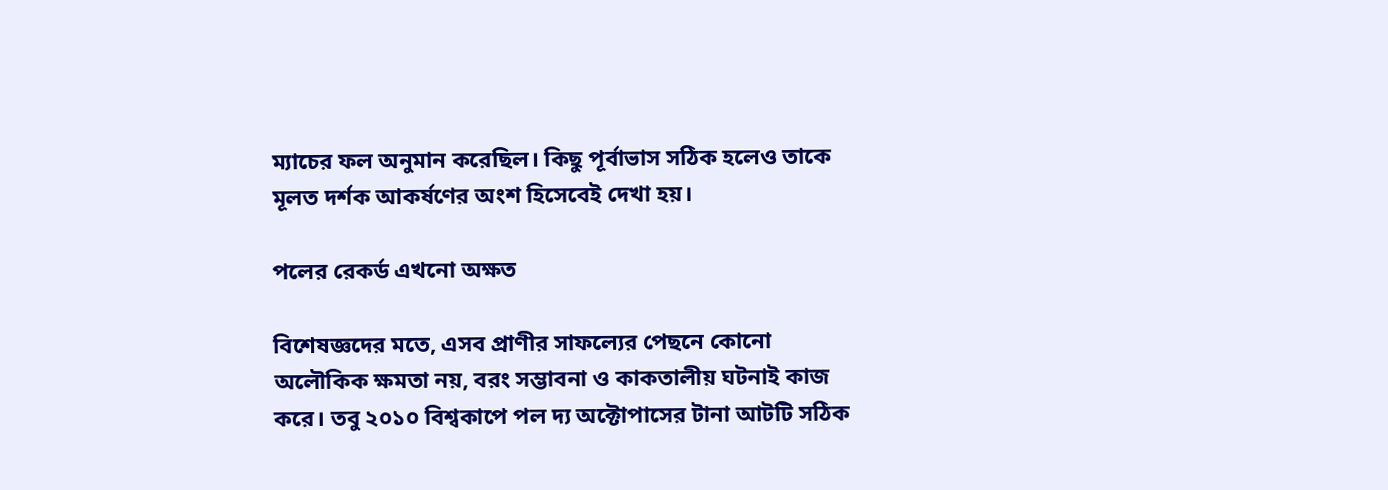ম্যাচের ফল অনুমান করেছিল। কিছু পূর্বাভাস সঠিক হলেও তাকে মূলত দর্শক আকর্ষণের অংশ হিসেবেই দেখা হয়।

পলের রেকর্ড এখনো অক্ষত

বিশেষজ্ঞদের মতে, এসব প্রাণীর সাফল্যের পেছনে কোনো অলৌকিক ক্ষমতা নয়, বরং সম্ভাবনা ও কাকতালীয় ঘটনাই কাজ করে। তবু ২০১০ বিশ্বকাপে পল দ্য অক্টোপাসের টানা আটটি সঠিক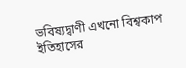ভবিষ্যদ্বাণী এখনো বিশ্বকাপ ইতিহাসের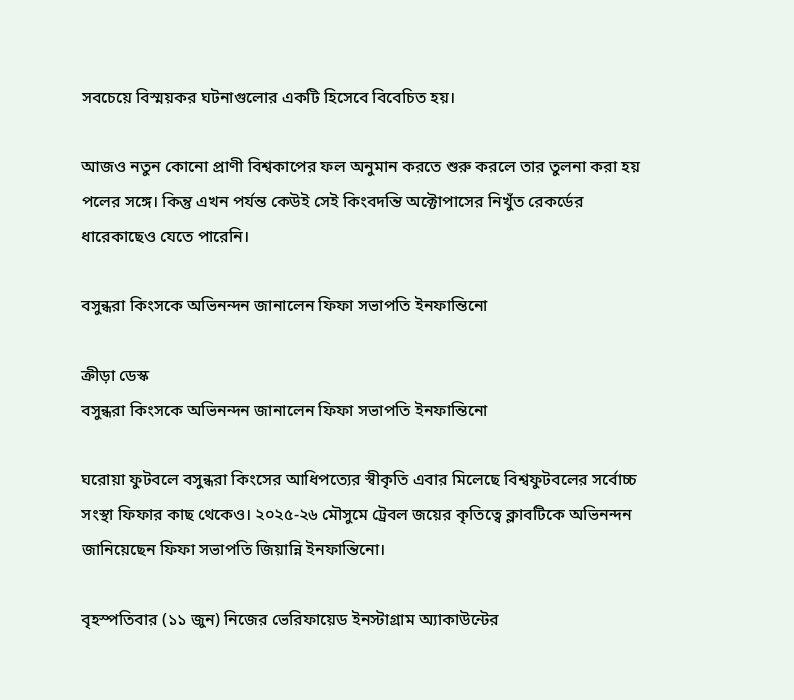সবচেয়ে বিস্ময়কর ঘটনাগুলোর একটি হিসেবে বিবেচিত হয়।

আজও নতুন কোনো প্রাণী বিশ্বকাপের ফল অনুমান করতে শুরু করলে তার তুলনা করা হয় পলের সঙ্গে। কিন্তু এখন পর্যন্ত কেউই সেই কিংবদন্তি অক্টোপাসের নিখুঁত রেকর্ডের ধারেকাছেও যেতে পারেনি।

বসুন্ধরা কিংসকে অভিনন্দন জানালেন ফিফা সভাপতি ইনফান্তিনো

ক্রীড়া ডেস্ক
বসুন্ধরা কিংসকে অভিনন্দন জানালেন ফিফা সভাপতি ইনফান্তিনো

ঘরোয়া ফুটবলে বসুন্ধরা কিংসের আধিপত্যের স্বীকৃতি এবার মিলেছে বিশ্বফুটবলের সর্বোচ্চ সংস্থা ফিফার কাছ থেকেও। ২০২৫-২৬ মৌসুমে ট্রেবল জয়ের কৃতিত্বে ক্লাবটিকে অভিনন্দন জানিয়েছেন ফিফা সভাপতি জিয়ান্নি ইনফান্তিনো।

বৃহস্পতিবার (১১ জুন) নিজের ভেরিফায়েড ইনস্টাগ্রাম অ্যাকাউন্টের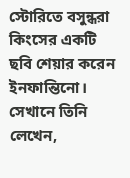স্টোরিতে বসুন্ধরা কিংসের একটি ছবি শেয়ার করেন ইনফান্তিনো। সেখানে তিনি লেখেন,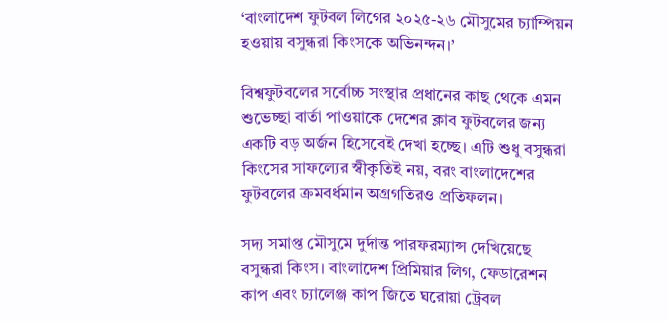‘বাংলাদেশ ফুটবল লিগের ২০২৫-২৬ মৌসুমের চ্যাম্পিয়ন হওয়ায় বসুন্ধরা কিংসকে অভিনন্দন।’

বিশ্বফুটবলের সর্বোচ্চ সংস্থার প্রধানের কাছ থেকে এমন শুভেচ্ছা বার্তা পাওয়াকে দেশের ক্লাব ফুটবলের জন্য একটি বড় অর্জন হিসেবেই দেখা হচ্ছে। এটি শুধু বসুন্ধরা কিংসের সাফল্যের স্বীকৃতিই নয়, বরং বাংলাদেশের ফুটবলের ক্রমবর্ধমান অগ্রগতিরও প্রতিফলন।

সদ্য সমাপ্ত মৌসুমে দুর্দান্ত পারফরম্যান্স দেখিয়েছে বসুন্ধরা কিংস। বাংলাদেশ প্রিমিয়ার লিগ, ফেডারেশন কাপ এবং চ্যালেঞ্জ কাপ জিতে ঘরোয়া ট্রেবল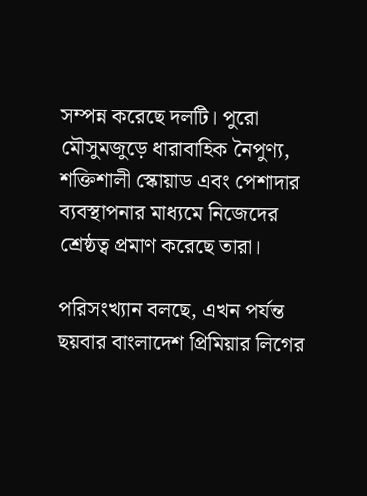সম্পন্ন করেছে দলটি। পুরো মৌসুমজুড়ে ধারাবাহিক নৈপুণ্য, শক্তিশালী স্কোয়াড এবং পেশাদার ব্যবস্থাপনার মাধ্যমে নিজেদের শ্রেষ্ঠত্ব প্রমাণ করেছে তারা।

পরিসংখ্যান বলছে, এখন পর্যন্ত ছয়বার বাংলাদেশ প্রিমিয়ার লিগের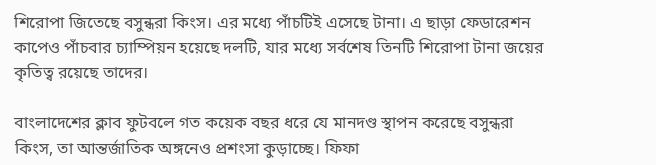শিরোপা জিতেছে বসুন্ধরা কিংস। এর মধ্যে পাঁচটিই এসেছে টানা। এ ছাড়া ফেডারেশন কাপেও পাঁচবার চ্যাম্পিয়ন হয়েছে দলটি, যার মধ্যে সর্বশেষ তিনটি শিরোপা টানা জয়ের কৃতিত্ব রয়েছে তাদের।

বাংলাদেশের ক্লাব ফুটবলে গত কয়েক বছর ধরে যে মানদণ্ড স্থাপন করেছে বসুন্ধরা কিংস, তা আন্তর্জাতিক অঙ্গনেও প্রশংসা কুড়াচ্ছে। ফিফা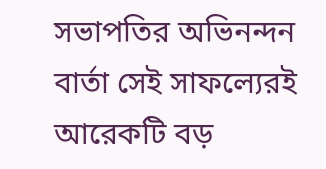সভাপতির অভিনন্দন বার্তা সেই সাফল্যেরই আরেকটি বড়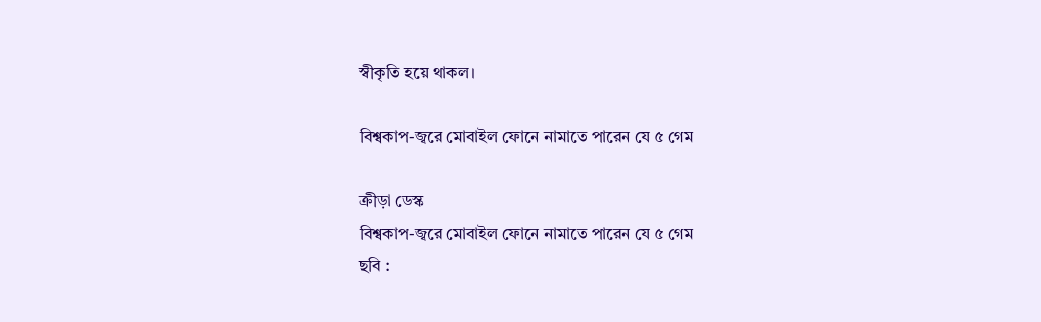স্বীকৃতি হয়ে থাকল।

বিশ্বকাপ-জ্বরে মোবাইল ফোনে নামাতে পারেন যে ৫ গেম

ক্রীড়া ডেস্ক
বিশ্বকাপ-জ্বরে মোবাইল ফোনে নামাতে পারেন যে ৫ গেম
ছবি :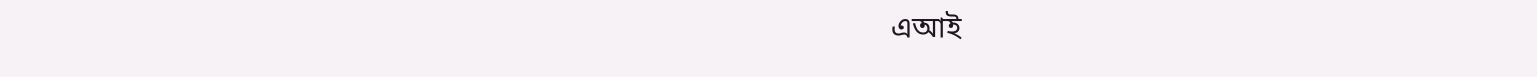এআই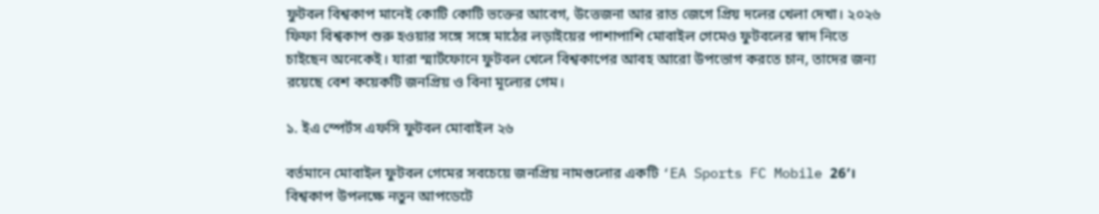ফুটবল বিশ্বকাপ মানেই কোটি কোটি ভক্তের আবেগ, উত্তেজনা আর রাত জেগে প্রিয় দলের খেলা দেখা। ২০২৬ ফিফা বিশ্বকাপ শুরু হওয়ার সঙ্গে সঙ্গে মাঠের লড়াইয়ের পাশাপাশি মোবাইল গেমেও ফুটবলের স্বাদ নিতে চাইছেন অনেকেই। যারা স্মার্টফোনে ফুটবল খেলে বিশ্বকাপের আবহ আরো উপভোগ করতে চান, তাদের জন্য রয়েছে বেশ কয়েকটি জনপ্রিয় ও বিনা মূল্যের গেম।

১. ইএ স্পের্টস এফসি ফুটবল মোবাইল ২৬

বর্তমানে মোবাইল ফুটবল গেমের সবচেয়ে জনপ্রিয় নামগুলোর একটি ‘EA Sports FC Mobile 26’। বিশ্বকাপ উপলক্ষে নতুন আপডেটে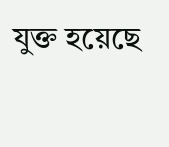যুক্ত হয়েছে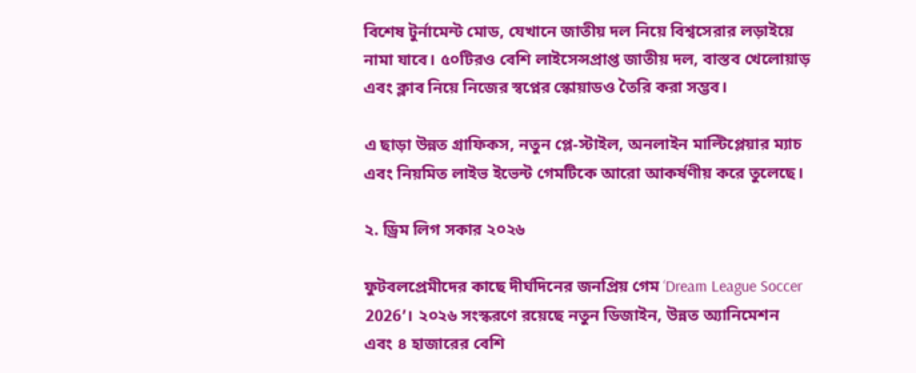বিশেষ টুর্নামেন্ট মোড, যেখানে জাতীয় দল নিয়ে বিশ্বসেরার লড়াইয়ে নামা যাবে। ৫০টিরও বেশি লাইসেন্সপ্রাপ্ত জাতীয় দল, বাস্তব খেলোয়াড় এবং ক্লাব নিয়ে নিজের স্বপ্নের স্কোয়াডও তৈরি করা সম্ভব।

এ ছাড়া উন্নত গ্রাফিকস, নতুন প্লে-স্টাইল, অনলাইন মাল্টিপ্লেয়ার ম্যাচ এবং নিয়মিত লাইভ ইভেন্ট গেমটিকে আরো আকর্ষণীয় করে তুলেছে।

২. ড্রিম লিগ সকার ২০২৬

ফুটবলপ্রেমীদের কাছে দীর্ঘদিনের জনপ্রিয় গেম ‘Dream League Soccer 2026’। ২০২৬ সংস্করণে রয়েছে নতুন ডিজাইন, উন্নত অ্যানিমেশন এবং ৪ হাজারের বেশি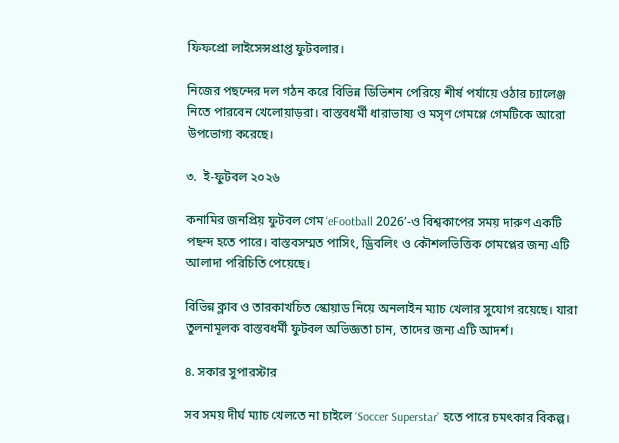ফিফপ্রো লাইসেন্সপ্রাপ্ত ফুটবলার।

নিজের পছন্দের দল গঠন করে বিভিন্ন ডিভিশন পেরিয়ে শীর্ষ পর্যায়ে ওঠার চ্যালেঞ্জ নিতে পারবেন খেলোয়াড়রা। বাস্তবধর্মী ধারাভাষ্য ও মসৃণ গেমপ্লে গেমটিকে আরো উপভোগ্য করেছে।

৩.  ই-ফুটবল ২০২৬

কনামির জনপ্রিয় ফুটবল গেম ‘eFootball 2026’-ও বিশ্বকাপের সময় দারুণ একটি পছন্দ হতে পারে। বাস্তবসম্মত পাসিং, ড্রিবলিং ও কৌশলভিত্তিক গেমপ্লের জন্য এটি আলাদা পরিচিতি পেয়েছে।

বিভিন্ন ক্লাব ও তারকাখচিত স্কোয়াড নিয়ে অনলাইন ম্যাচ খেলার সুযোগ রয়েছে। যারা তুলনামূলক বাস্তবধর্মী ফুটবল অভিজ্ঞতা চান, তাদের জন্য এটি আদর্শ।

৪. সকার সুপারস্টার

সব সময় দীর্ঘ ম্যাচ খেলতে না চাইলে ‘Soccer Superstar’ হতে পারে চমৎকার বিকল্প।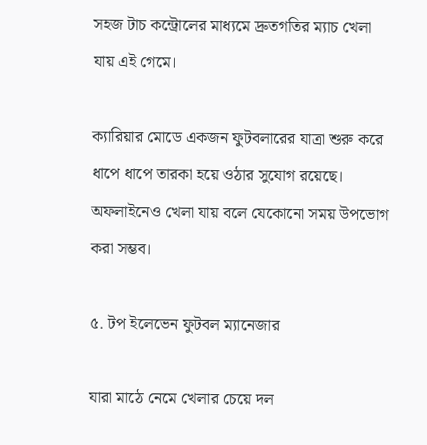সহজ টাচ কন্ট্রোলের মাধ্যমে দ্রুতগতির ম্যাচ খেলা যায় এই গেমে।

ক্যারিয়ার মোডে একজন ফুটবলারের যাত্রা শুরু করে ধাপে ধাপে তারকা হয়ে ওঠার সুযোগ রয়েছে। অফলাইনেও খেলা যায় বলে যেকোনো সময় উপভোগ করা সম্ভব।

৫. টপ ইলেভেন ফুটবল ম্যানেজার

যারা মাঠে নেমে খেলার চেয়ে দল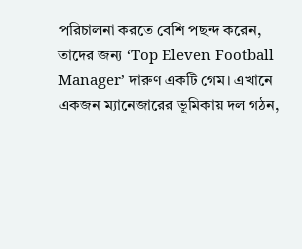পরিচালনা করতে বেশি পছন্দ করেন, তাদের জন্য ‘Top Eleven Football Manager’ দারুণ একটি গেম। এখানে একজন ম্যানেজারের ভূমিকায় দল গঠন,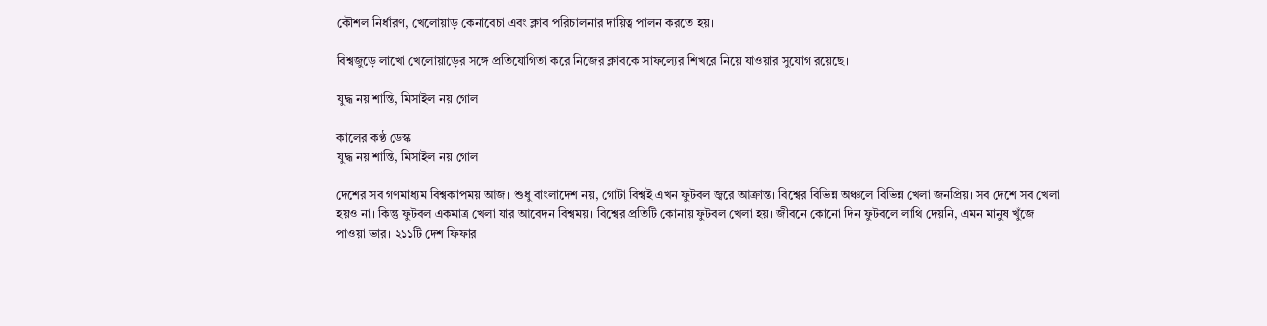কৌশল নির্ধারণ, খেলোয়াড় কেনাবেচা এবং ক্লাব পরিচালনার দায়িত্ব পালন করতে হয়।

বিশ্বজুড়ে লাখো খেলোয়াড়ের সঙ্গে প্রতিযোগিতা করে নিজের ক্লাবকে সাফল্যের শিখরে নিয়ে যাওয়ার সুযোগ রয়েছে।

যুদ্ধ নয় শান্তি, মিসাইল নয় গোল

কালের কণ্ঠ ডেস্ক
যুদ্ধ নয় শান্তি, মিসাইল নয় গোল

দেশের সব গণমাধ্যম বিশ্বকাপময় আজ। শুধু বাংলাদেশ নয়, গোটা বিশ্বই এখন ফুটবল জ্বরে আক্রান্ত। বিশ্বের বিভিন্ন অঞ্চলে বিভিন্ন খেলা জনপ্রিয়। সব দেশে সব খেলা হয়ও না। কিন্তু ফুটবল একমাত্র খেলা যার আবেদন বিশ্বময়। বিশ্বের প্রতিটি কোনায় ফুটবল খেলা হয়। জীবনে কোনো দিন ফুটবলে লাথি দেয়নি, এমন মানুষ খুঁজে পাওয়া ভার। ২১১টি দেশ ফিফার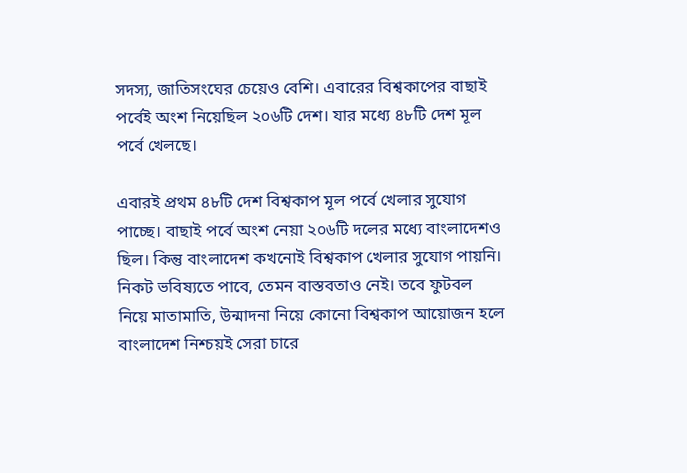সদস্য, জাতিসংঘের চেয়েও বেশি। এবারের বিশ্বকাপের বাছাই পর্বেই অংশ নিয়েছিল ২০৬টি দেশ। যার মধ্যে ৪৮টি দেশ মূল পর্বে খেলছে।

এবারই প্রথম ৪৮টি দেশ বিশ্বকাপ মূল পর্বে খেলার সুযোগ পাচ্ছে। বাছাই পর্বে অংশ নেয়া ২০৬টি দলের মধ্যে বাংলাদেশও ছিল। কিন্তু বাংলাদেশ কখনোই বিশ্বকাপ খেলার সুযোগ পায়নি। নিকট ভবিষ্যতে পাবে, তেমন বাস্তবতাও নেই। তবে ফুটবল নিয়ে মাতামাতি, উন্মাদনা নিয়ে কোনো বিশ্বকাপ আয়োজন হলে বাংলাদেশ নিশ্চয়ই সেরা চারে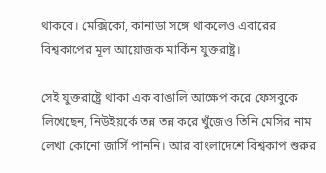থাকবে। মেক্সিকো, কানাডা সঙ্গে থাকলেও এবারের বিশ্বকাপের মূল আয়োজক মার্কিন যুক্তরাষ্ট্র।

সেই যুক্তরাষ্ট্রে থাকা এক বাঙালি আক্ষেপ করে ফেসবুকে লিখেছেন, নিউইয়র্কে তন্ন তন্ন করে খুঁজেও তিনি মেসির নাম লেখা কোনো জার্সি পাননি। আর বাংলাদেশে বিশ্বকাপ শুরুর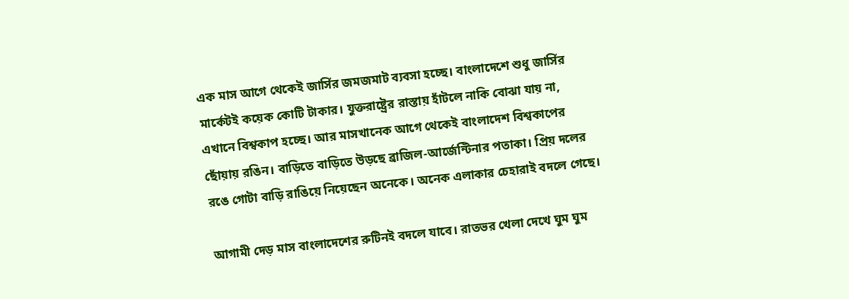এক মাস আগে থেকেই জার্সির জমজমাট ব্যবসা হচ্ছে। বাংলাদেশে শুধু জার্সির মার্কেটই কয়েক কোটি টাকার। যুক্তরাষ্ট্রের রাস্তায় হাঁটলে নাকি বোঝা যায় না, এখানে বিশ্বকাপ হচ্ছে। আর মাসখানেক আগে থেকেই বাংলাদেশ বিশ্বকাপের ছোঁয়ায় রঙিন। বাড়িতে বাড়িতে উড়ছে ব্রাজিল-আর্জেন্টিনার পতাকা। প্রিয় দলের রঙে গোটা বাড়ি রাঙিয়ে নিয়েছেন অনেকে। অনেক এলাকার চেহারাই বদলে গেছে।

আগামী দেড় মাস বাংলাদেশের রুটিনই বদলে যাবে। রাতভর খেলা দেখে ঘুম ঘুম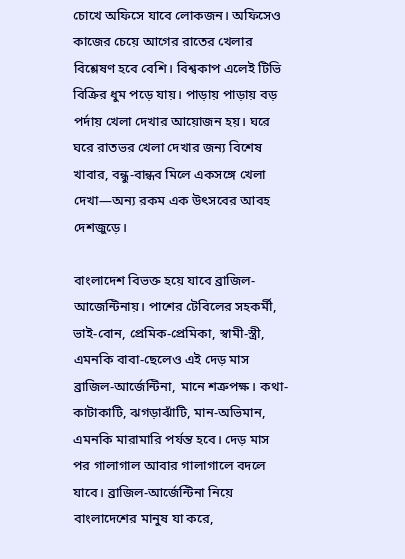চোখে অফিসে যাবে লোকজন। অফিসেও কাজের চেয়ে আগের রাতের খেলার বিশ্লেষণ হবে বেশি। বিশ্বকাপ এলেই টিভি বিক্রির ধুম পড়ে যায়। পাড়ায় পাড়ায় বড় পর্দায় খেলা দেখার আয়োজন হয়। ঘরে ঘরে রাতভর খেলা দেখার জন্য বিশেষ খাবার, বন্ধু-বান্ধব মিলে একসঙ্গে খেলা দেখা—অন্য রকম এক উৎসবের আবহ দেশজুড়ে।

বাংলাদেশ বিভক্ত হয়ে যাবে ব্রাজিল-আজেন্টিনায়। পাশের টেবিলের সহকর্মী, ভাই-বোন, প্রেমিক-প্রেমিকা, স্বামী-স্ত্রী, এমনকি বাবা-ছেলেও এই দেড় মাস ব্রাজিল-আর্জেন্টিনা, মানে শত্রুপক্ষ। কথা-কাটাকাটি, ঝগড়াঝাঁটি, মান-অভিমান, এমনকি মারামারি পর্যন্ত হবে। দেড় মাস পর গালাগাল আবার গালাগালে বদলে যাবে। ব্রাজিল-আর্জেন্টিনা নিয়ে বাংলাদেশের মানুষ যা করে,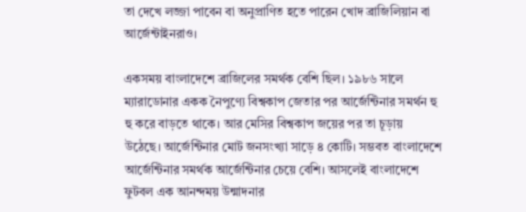তা দেখে লজ্জা পাবেন বা অনুপ্রাণিত হতে পারেন খোদ ব্রাজিলিয়ান বা আর্জেন্টাইনরাও।

একসময় বাংলাদেশে ব্রাজিলের সমর্থক বেশি ছিল। ১৯৮৬ সালে ম্যারাডোনার একক নৈপুণ্যে বিশ্বকাপ জেতার পর আর্জেন্টিনার সমর্থন হু হু করে বাড়তে থাকে। আর মেসির বিশ্বকাপ জয়ের পর তা চূড়ায় উঠেছে। আর্জেন্টিনার মোট জনসংখ্যা সাড়ে ৪ কোটি। সম্ভবত বাংলাদেশে আর্জেন্টিনার সমর্থক আর্জেন্টিনার চেয়ে বেশি। আসলেই বাংলাদেশে ফুটবল এক আনন্দময় উন্মাদনার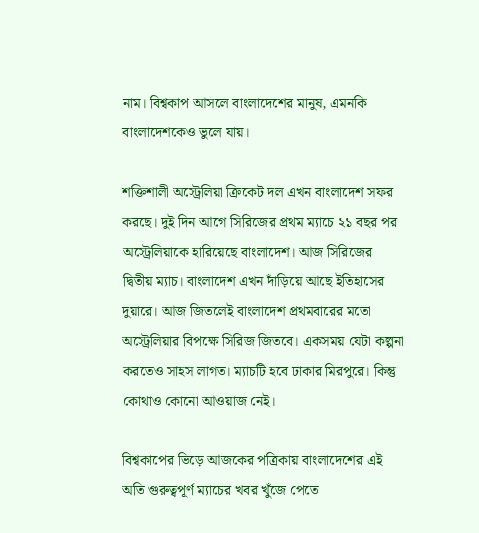নাম। বিশ্বকাপ আসলে বাংলাদেশের মানুষ, এমনকি বাংলাদেশকেও ভুলে যায়।

শক্তিশালী অস্ট্রেলিয়া ক্রিকেট দল এখন বাংলাদেশ সফর করছে। দুই দিন আগে সিরিজের প্রথম ম্যাচে ২১ বছর পর অস্ট্রেলিয়াকে হারিয়েছে বাংলাদেশ। আজ সিরিজের দ্বিতীয় ম্যাচ। বাংলাদেশ এখন দাঁড়িয়ে আছে ইতিহাসের দুয়ারে। আজ জিতলেই বাংলাদেশ প্রথমবারের মতো অস্ট্রেলিয়ার বিপক্ষে সিরিজ জিতবে। একসময় যেটা কল্পনা করতেও সাহস লাগত। ম্যাচটি হবে ঢাকার মিরপুরে। কিন্তু কোথাও কোনো আওয়াজ নেই।

বিশ্বকাপের ভিড়ে আজকের পত্রিকায় বাংলাদেশের এই অতি গুরুত্বপূর্ণ ম্যাচের খবর খুঁজে পেতে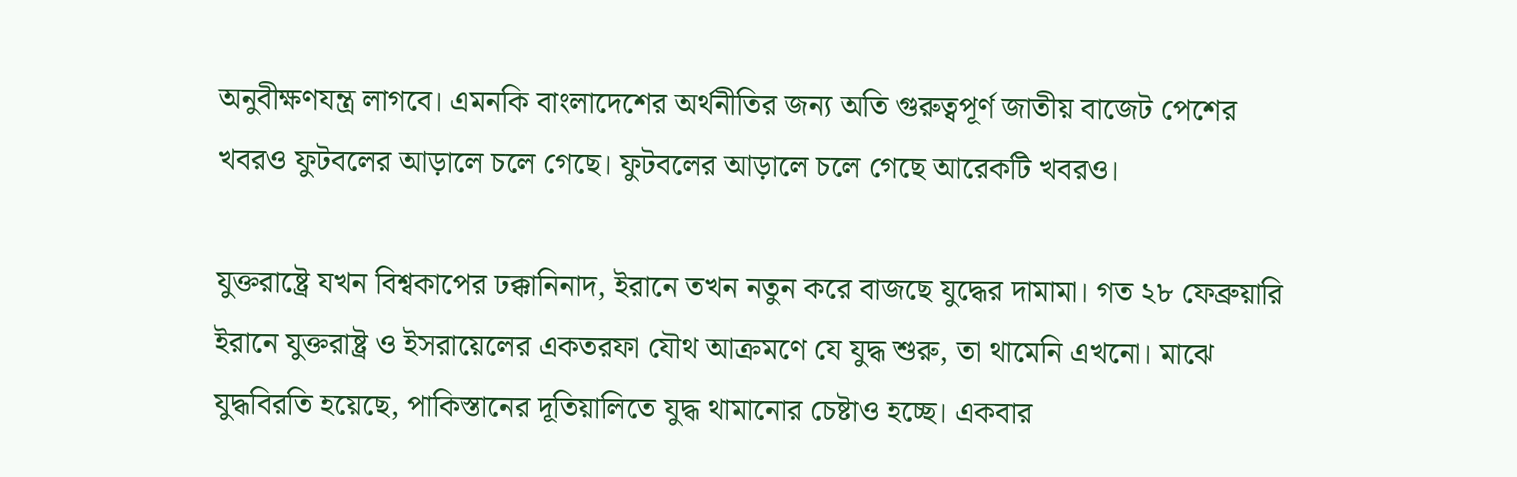অনুবীক্ষণযন্ত্র লাগবে। এমনকি বাংলাদেশের অর্থনীতির জন্য অতি গুরুত্বপূর্ণ জাতীয় বাজেট পেশের খবরও ফুটবলের আড়ালে চলে গেছে। ফুটবলের আড়ালে চলে গেছে আরেকটি খবরও।

যুক্তরাষ্ট্রে যখন বিশ্বকাপের ঢক্কানিনাদ, ইরানে তখন নতুন করে বাজছে যুদ্ধের দামামা। গত ২৮ ফেব্রুয়ারি ইরানে যুক্তরাষ্ট্র ও ইসরায়েলের একতরফা যৌথ আক্রমণে যে যুদ্ধ শুরু, তা থামেনি এখনো। মাঝে যুদ্ধবিরতি হয়েছে, পাকিস্তানের দূতিয়ালিতে যুদ্ধ থামানোর চেষ্টাও হচ্ছে। একবার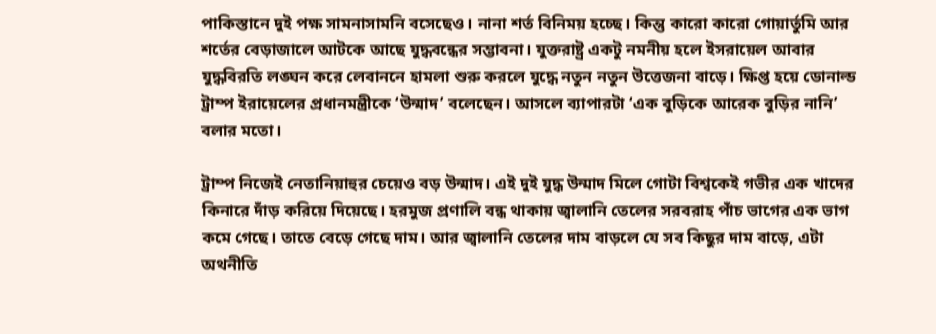পাকিস্তানে দুই পক্ষ সামনাসামনি বসেছেও। নানা শর্ত বিনিময় হচ্ছে। কিন্তু কারো কারো গোয়ার্তুমি আর শর্তের বেড়াজালে আটকে আছে যুদ্ধবন্ধের সম্ভাবনা। যুক্তরাষ্ট্র একটু নমনীয় হলে ইসরায়েল আবার যুদ্ধবিরতি লঙ্ঘন করে লেবাননে হামলা শুরু করলে যুদ্ধে নতুন নতুন উত্তেজনা বাড়ে। ক্ষিপ্ত হয়ে ডোনাল্ড ট্রাম্প ইরায়েলের প্রধানমন্ত্রীকে ‘উন্মাদ’ বলেছেন। আসলে ব্যাপারটা ‘এক বুড়িকে আরেক বুড়ির নানি’ বলার মতো।

ট্রাম্প নিজেই নেতানিয়াহুর চেয়েও বড় উন্মাদ। এই দুই যুদ্ধ উন্মাদ মিলে গোটা বিশ্বকেই গভীর এক খাদের কিনারে দাঁড় করিয়ে দিয়েছে। হরমুজ প্রণালি বন্ধ থাকায় জ্বালানি তেলের সরবরাহ পাঁচ ভাগের এক ভাগ কমে গেছে। তাতে বেড়ে গেছে দাম। আর জ্বালানি তেলের দাম বাড়লে যে সব কিছুর দাম বাড়ে, এটা অথনীতি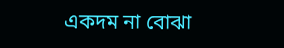একদম না বোঝা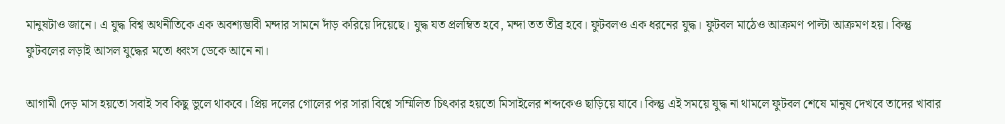মানুষটাও জানে। এ যুদ্ধ বিশ্ব অথনীতিকে এক অবশ্যম্ভাবী মন্দার সামনে দাঁড় করিয়ে দিয়েছে। যুদ্ধ যত প্রলম্বিত হবে, মন্দা তত তীব্র হবে। ফুটবলও এক ধরনের যুদ্ধ। ফুটবল মাঠেও আক্রমণ পাল্টা আক্রমণ হয়। কিন্তু ফুটবলের লড়াই আসল যুদ্ধের মতো ধ্বংস ডেকে আনে না।

আগামী দেড় মাস হয়তো সবাই সব কিছু ভুলে থাকবে। প্রিয় দলের গোলের পর সারা বিশ্বে সম্মিলিত চিৎকার হয়তো মিসাইলের শব্দকেও ছাড়িয়ে যাবে। কিন্তু এই সময়ে যুদ্ধ না থামলে ফুটবল শেষে মানুষ দেখবে তাদের খাবার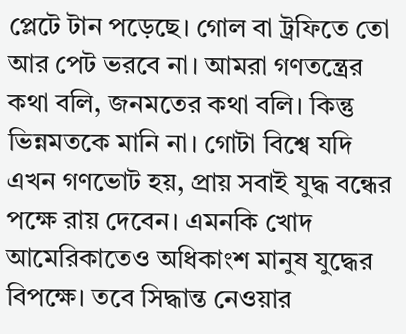প্লেটে টান পড়েছে। গোল বা ট্রফিতে তো আর পেট ভরবে না। আমরা গণতন্ত্রের কথা বলি, জনমতের কথা বলি। কিন্তু ভিন্নমতকে মানি না। গোটা বিশ্বে যদি এখন গণভোট হয়, প্রায় সবাই যুদ্ধ বন্ধের পক্ষে রায় দেবেন। এমনকি খোদ আমেরিকাতেও অধিকাংশ মানুষ যুদ্ধের বিপক্ষে। তবে সিদ্ধান্ত নেওয়ার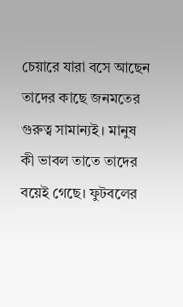চেয়ারে যারা বসে আছেন তাদের কাছে জনমতের গুরুত্ব সামান্যই। মানুষ কী ভাবল তাতে তাদের বয়েই গেছে। ফুটবলের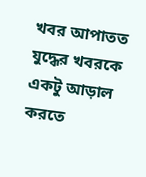খবর আপাতত যুদ্ধের খবরকে একটু আড়াল করতে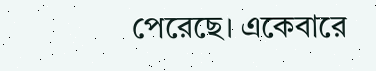পেরেছে। একেবারে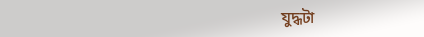যুদ্ধটা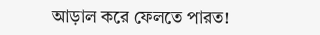আড়াল করে ফেলতে পারত!